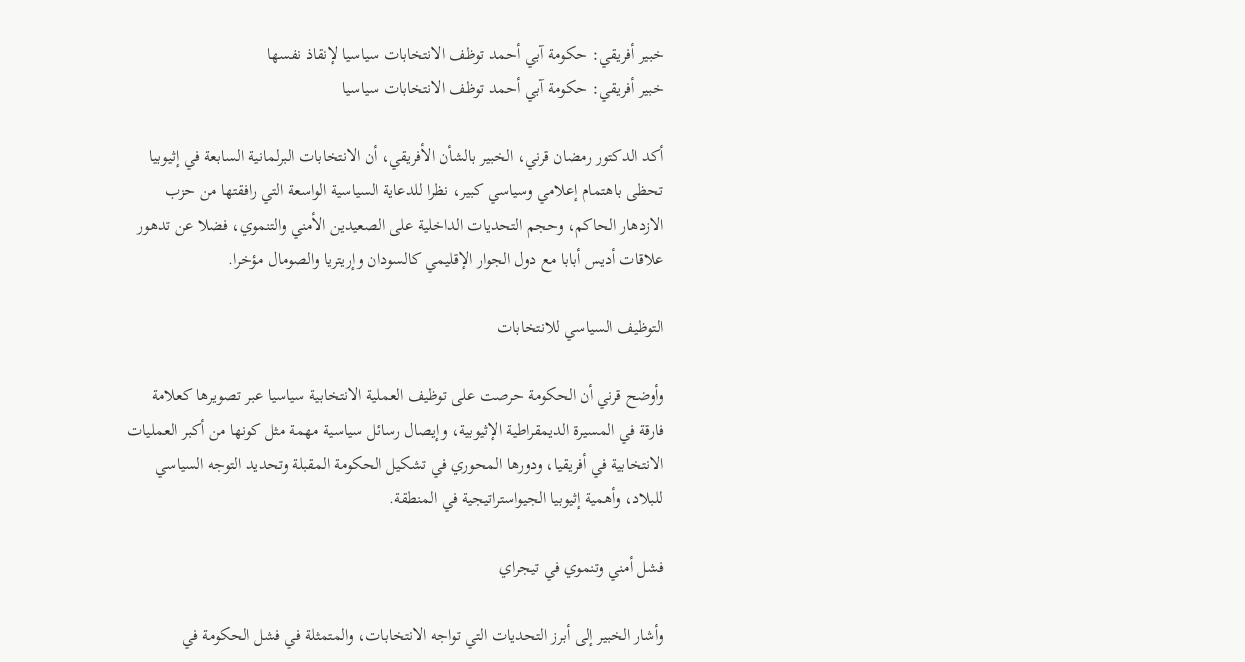خبير أفريقي: حكومة آبي أحمد توظف الانتخابات سياسيا لإنقاذ نفسها
خبير أفريقي: حكومة آبي أحمد توظف الانتخابات سياسيا

أكد الدكتور رمضان قرني، الخبير بالشأن الأفريقي، أن الانتخابات البرلمانية السابعة في إثيوبيا تحظى باهتمام إعلامي وسياسي كبير، نظرا للدعاية السياسية الواسعة التي رافقتها من حزب الازدهار الحاكم، وحجم التحديات الداخلية على الصعيدين الأمني والتنموي، فضلا عن تدهور علاقات أديس أبابا مع دول الجوار الإقليمي كالسودان وإريتريا والصومال مؤخرا.

التوظيف السياسي للانتخابات

وأوضح قرني أن الحكومة حرصت على توظيف العملية الانتخابية سياسيا عبر تصويرها كعلامة فارقة في المسيرة الديمقراطية الإثيوبية، وإيصال رسائل سياسية مهمة مثل كونها من أكبر العمليات الانتخابية في أفريقيا، ودورها المحوري في تشكيل الحكومة المقبلة وتحديد التوجه السياسي للبلاد، وأهمية إثيوبيا الجيواستراتيجية في المنطقة.

فشل أمني وتنموي في تيجراي

وأشار الخبير إلى أبرز التحديات التي تواجه الانتخابات، والمتمثلة في فشل الحكومة في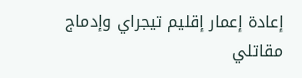إعادة إعمار إقليم تيجراي وإدماج مقاتلي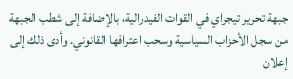جبهة تحرير تيجراي في القوات الفيدرالية، بالإضافة إلى شطب الجبهة من سجل الأحزاب السياسية وسحب اعترافها القانوني. وأدى ذلك إلى إعلان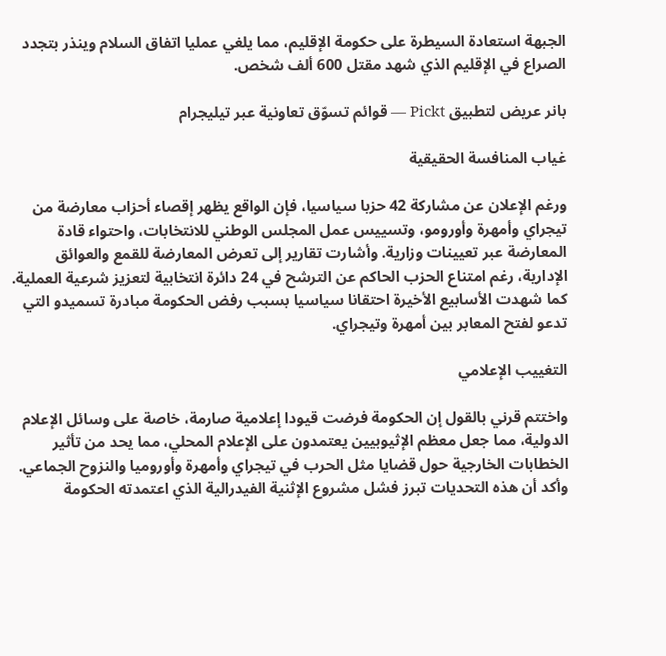الجبهة استعادة السيطرة على حكومة الإقليم، مما يلغي عمليا اتفاق السلام وينذر بتجدد الصراع في الإقليم الذي شهد مقتل 600 ألف شخص.

بانر عريض لتطبيق Pickt — قوائم تسوّق تعاونية عبر تيليجرام

غياب المنافسة الحقيقية

ورغم الإعلان عن مشاركة 42 حزبا سياسيا، فإن الواقع يظهر إقصاء أحزاب معارضة من تيجراي وأمهرة وأورومو، وتسييس عمل المجلس الوطني للانتخابات، واحتواء قادة المعارضة عبر تعيينات وزارية. وأشارت تقارير إلى تعرض المعارضة للقمع والعوائق الإدارية، رغم امتناع الحزب الحاكم عن الترشح في 24 دائرة انتخابية لتعزيز شرعية العملية. كما شهدت الأسابيع الأخيرة احتقانا سياسيا بسبب رفض الحكومة مبادرة تسميدو التي تدعو لفتح المعابر بين أمهرة وتيجراي.

التغييب الإعلامي

واختتم قرني بالقول إن الحكومة فرضت قيودا إعلامية صارمة، خاصة على وسائل الإعلام الدولية، مما جعل معظم الإثيوبيين يعتمدون على الإعلام المحلي، مما يحد من تأثير الخطابات الخارجية حول قضايا مثل الحرب في تيجراي وأمهرة وأوروميا والنزوح الجماعي. وأكد أن هذه التحديات تبرز فشل مشروع الإثنية الفيدرالية الذي اعتمدته الحكومة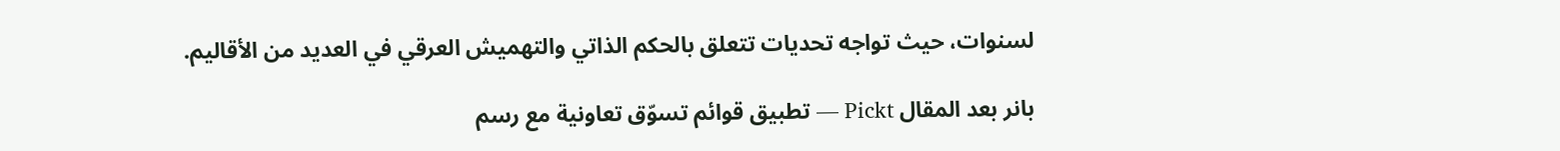لسنوات، حيث تواجه تحديات تتعلق بالحكم الذاتي والتهميش العرقي في العديد من الأقاليم.

بانر بعد المقال Pickt — تطبيق قوائم تسوّق تعاونية مع رسم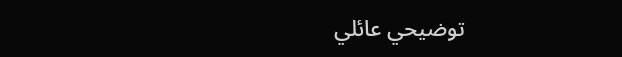توضيحي عائلي